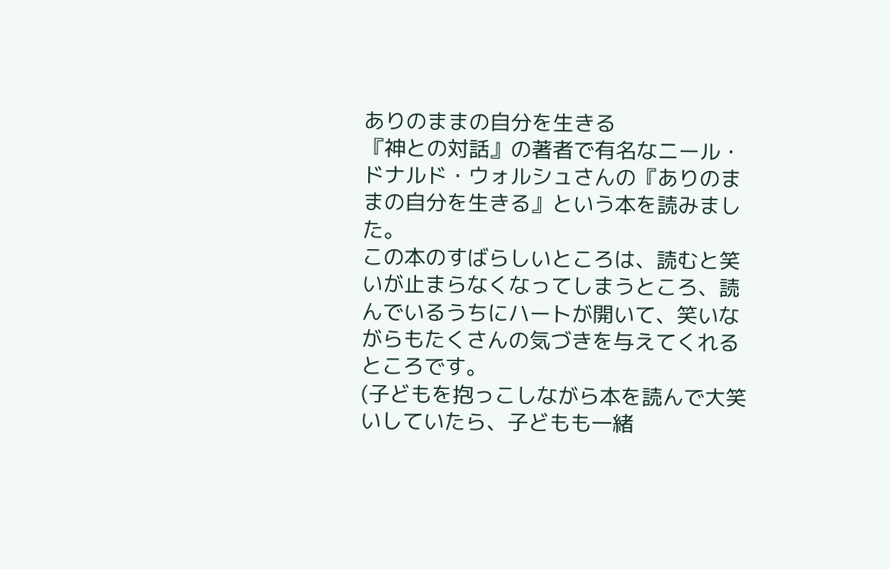ありのままの自分を生きる
『神との対話』の著者で有名なニール・ドナルド・ウォルシュさんの『ありのままの自分を生きる』という本を読みました。
この本のすばらしいところは、読むと笑いが止まらなくなってしまうところ、読んでいるうちにハートが開いて、笑いながらもたくさんの気づきを与えてくれるところです。
(子どもを抱っこしながら本を読んで大笑いしていたら、子どもも一緒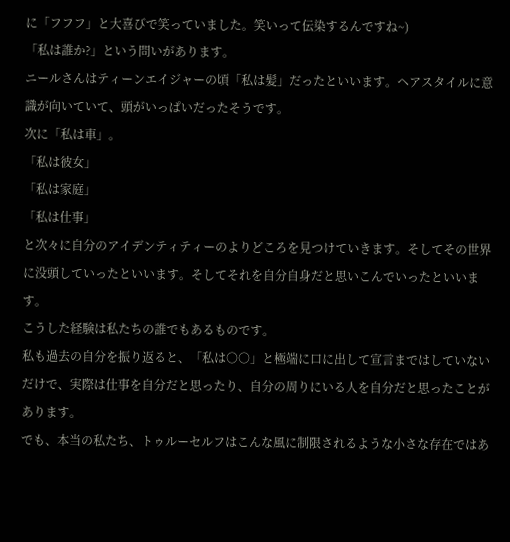に「フフフ」と大喜びで笑っていました。笑いって伝染するんですね~)
「私は誰か?」という問いがあります。
ニールさんはティーンエイジャーの頃「私は髪」だったといいます。ヘアスタイルに意識が向いていて、頭がいっぱいだったそうです。
次に「私は車」。
「私は彼女」
「私は家庭」
「私は仕事」
と次々に自分のアイデンティティーのよりどころを見つけていきます。そしてその世界に没頭していったといいます。そしてそれを自分自身だと思いこんでいったといいます。
こうした経験は私たちの誰でもあるものです。
私も過去の自分を振り返ると、「私は○○」と極端に口に出して宣言まではしていないだけで、実際は仕事を自分だと思ったり、自分の周りにいる人を自分だと思ったことがあります。
でも、本当の私たち、トゥルーセルフはこんな風に制限されるような小さな存在ではあ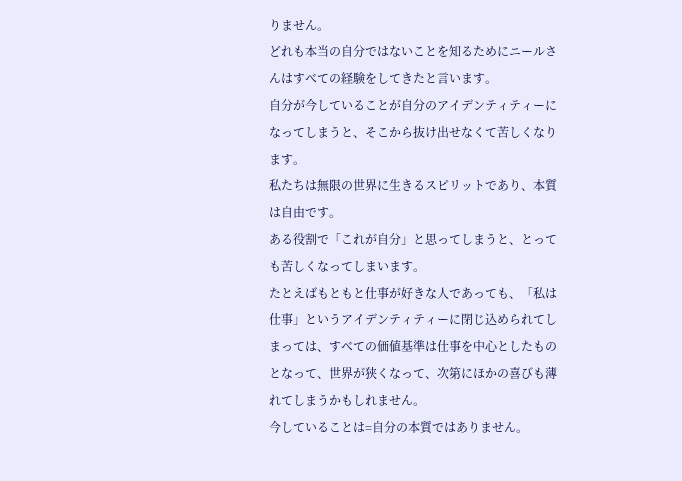りません。
どれも本当の自分ではないことを知るためにニールさんはすべての経験をしてきたと言います。
自分が今していることが自分のアイデンティティーになってしまうと、そこから抜け出せなくて苦しくなります。
私たちは無限の世界に生きるスピリットであり、本質は自由です。
ある役割で「これが自分」と思ってしまうと、とっても苦しくなってしまいます。
たとえばもともと仕事が好きな人であっても、「私は仕事」というアイデンティティーに閉じ込められてしまっては、すべての価値基準は仕事を中心としたものとなって、世界が狭くなって、次第にほかの喜びも薄れてしまうかもしれません。
今していることは=自分の本質ではありません。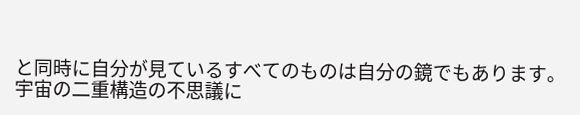と同時に自分が見ているすべてのものは自分の鏡でもあります。
宇宙の二重構造の不思議に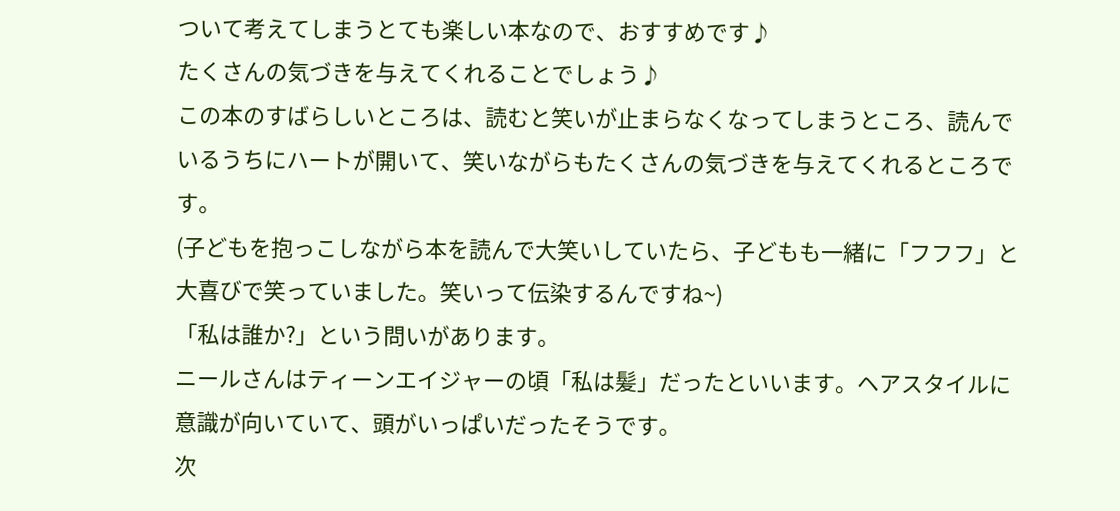ついて考えてしまうとても楽しい本なので、おすすめです♪
たくさんの気づきを与えてくれることでしょう♪
この本のすばらしいところは、読むと笑いが止まらなくなってしまうところ、読んでいるうちにハートが開いて、笑いながらもたくさんの気づきを与えてくれるところです。
(子どもを抱っこしながら本を読んで大笑いしていたら、子どもも一緒に「フフフ」と大喜びで笑っていました。笑いって伝染するんですね~)
「私は誰か?」という問いがあります。
ニールさんはティーンエイジャーの頃「私は髪」だったといいます。ヘアスタイルに意識が向いていて、頭がいっぱいだったそうです。
次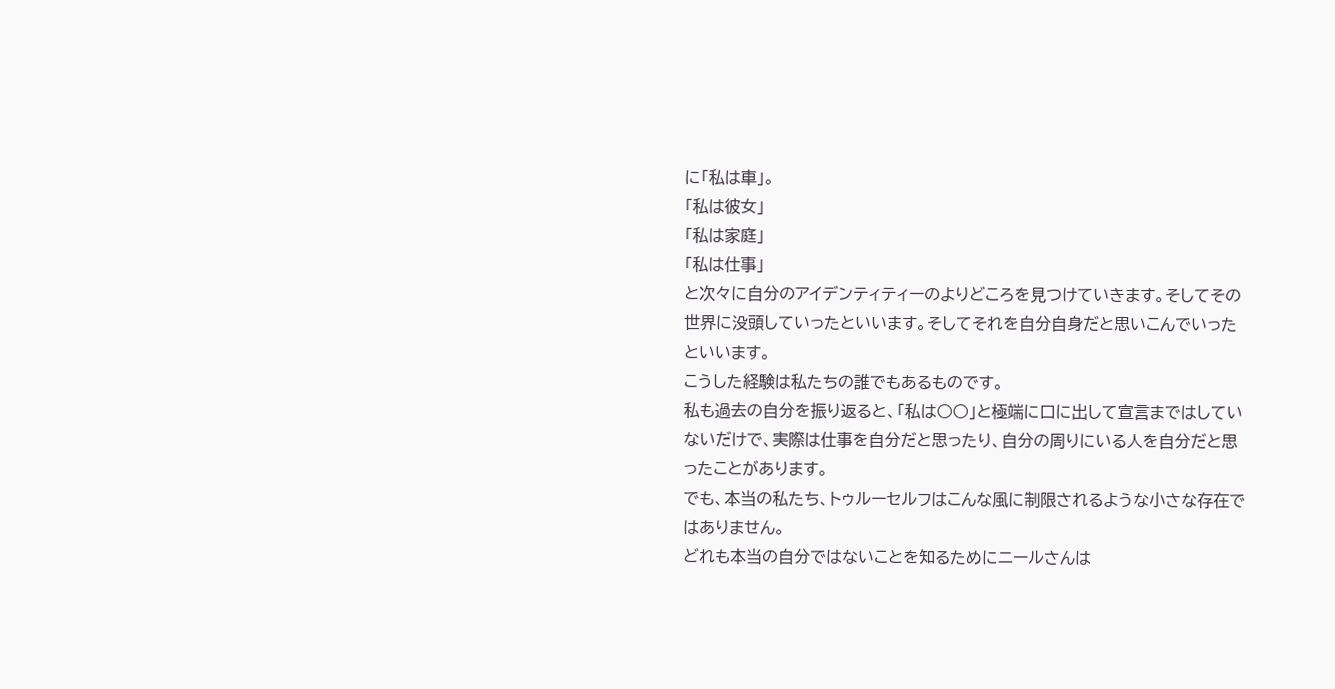に「私は車」。
「私は彼女」
「私は家庭」
「私は仕事」
と次々に自分のアイデンティティーのよりどころを見つけていきます。そしてその世界に没頭していったといいます。そしてそれを自分自身だと思いこんでいったといいます。
こうした経験は私たちの誰でもあるものです。
私も過去の自分を振り返ると、「私は○○」と極端に口に出して宣言まではしていないだけで、実際は仕事を自分だと思ったり、自分の周りにいる人を自分だと思ったことがあります。
でも、本当の私たち、トゥルーセルフはこんな風に制限されるような小さな存在ではありません。
どれも本当の自分ではないことを知るためにニールさんは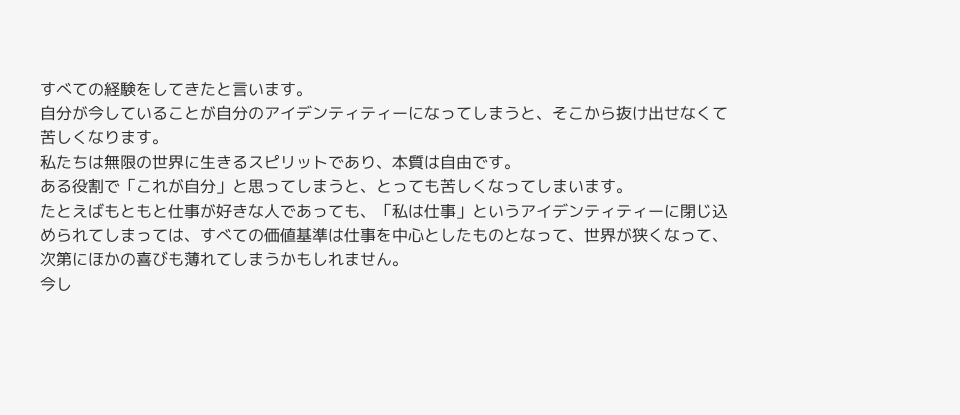すべての経験をしてきたと言います。
自分が今していることが自分のアイデンティティーになってしまうと、そこから抜け出せなくて苦しくなります。
私たちは無限の世界に生きるスピリットであり、本質は自由です。
ある役割で「これが自分」と思ってしまうと、とっても苦しくなってしまいます。
たとえばもともと仕事が好きな人であっても、「私は仕事」というアイデンティティーに閉じ込められてしまっては、すべての価値基準は仕事を中心としたものとなって、世界が狭くなって、次第にほかの喜びも薄れてしまうかもしれません。
今し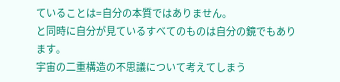ていることは=自分の本質ではありません。
と同時に自分が見ているすべてのものは自分の鏡でもあります。
宇宙の二重構造の不思議について考えてしまう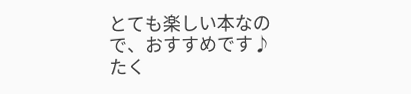とても楽しい本なので、おすすめです♪
たく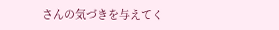さんの気づきを与えてく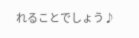れることでしょう♪